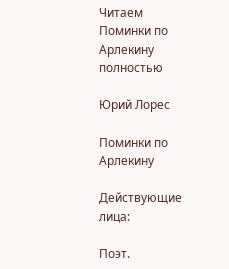Читаем Поминки по Арлекину полностью

Юрий Лорес

Поминки по Арлекину

Действующие лица:

Поэт.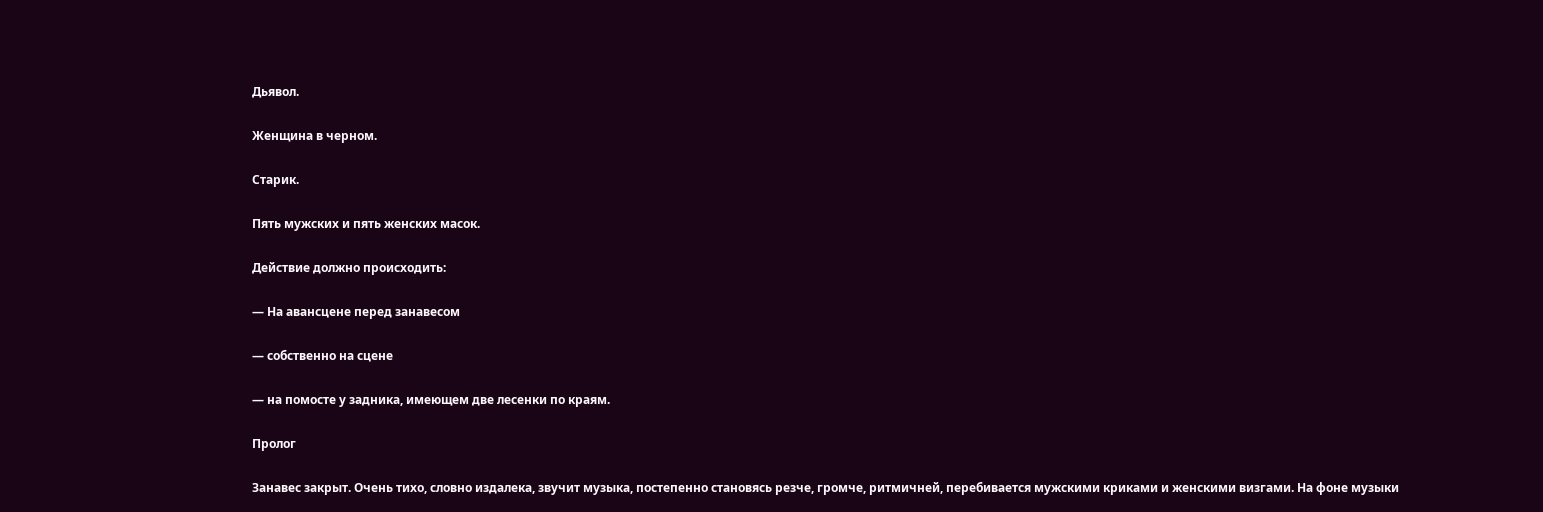Дьявол.

Женщина в черном.

Старик.

Пять мужских и пять женских масок.

Действие должно происходить:

— На авансцене перед занавесом

— собственно на сцене

— на помосте у задника, имеющем две лесенки по краям.

Пролог

Занавес закрыт. Очень тихо, словно издалека, звучит музыка, постепенно становясь резче, громче, ритмичней, перебивается мужскими криками и женскими визгами. На фоне музыки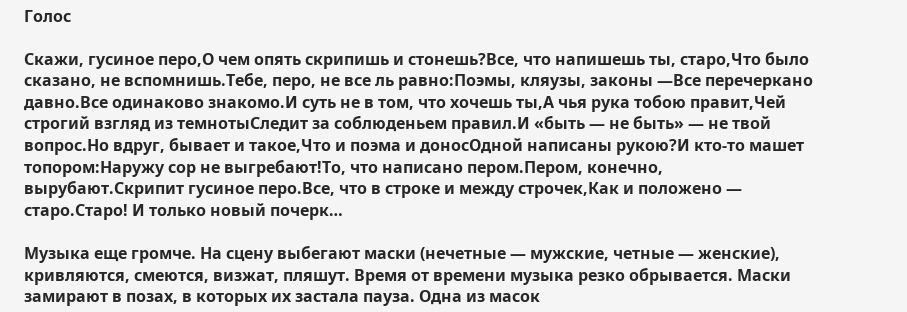Голос

Скажи, гусиное перо,О чем опять скрипишь и стонешь?Все, что напишешь ты, старо,Что было сказано, не вспомнишь.Тебе, перо, не все ль равно:Поэмы, кляузы, законы —Все перечеркано давно.Все одинаково знакомо.И суть не в том, что хочешь ты,А чья рука тобою правит,Чей строгий взгляд из темнотыСледит за соблюденьем правил.И «быть — не быть» — не твой вопрос.Но вдруг, бывает и такое,Что и поэма и доносОдной написаны рукою?И кто-то машет топором:Наружу сор не выгребают!То, что написано пером.Пером, конечно, вырубают.Скрипит гусиное перо.Все, что в строке и между строчек,Как и положено — старо.Старо! И только новый почерк…

Музыка еще громче. На сцену выбегают маски (нечетные — мужские, четные — женские), кривляются, смеются, визжат, пляшут. Время от времени музыка резко обрывается. Маски замирают в позах, в которых их застала пауза. Одна из масок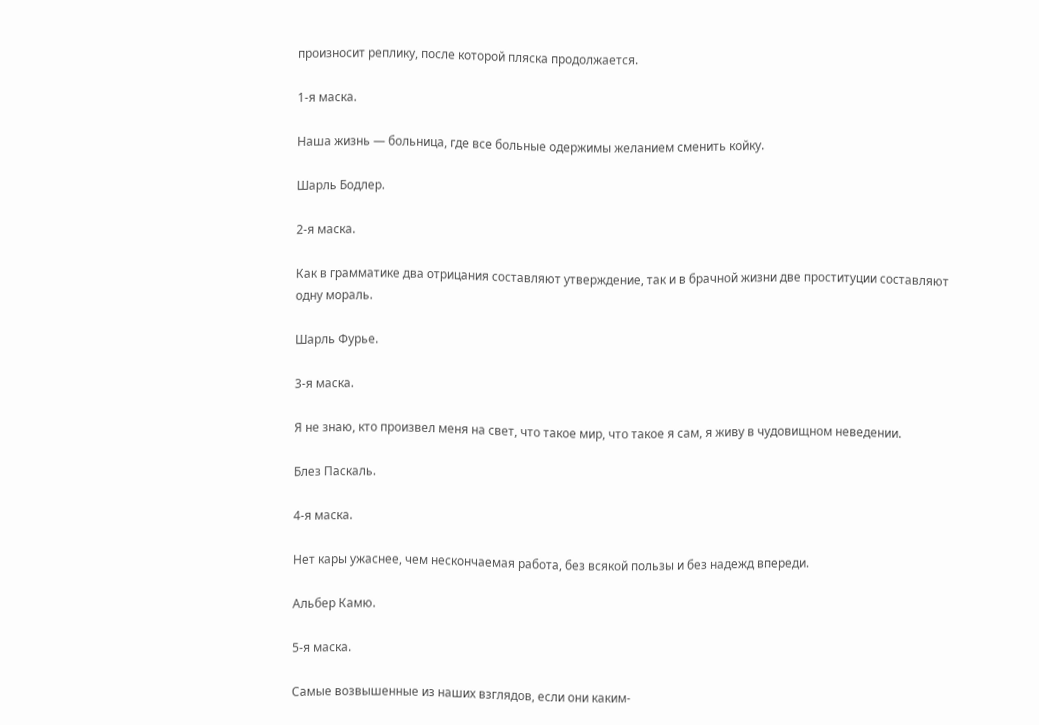произносит реплику, после которой пляска продолжается.

1-я маска.

Наша жизнь — больница, где все больные одержимы желанием сменить койку.

Шарль Бодлер.

2-я маска.

Как в грамматике два отрицания составляют утверждение, так и в брачной жизни две проституции составляют одну мораль.

Шарль Фурье.

3-я маска.

Я не знаю, кто произвел меня на свет, что такое мир, что такое я сам, я живу в чудовищном неведении.

Блез Паскаль.

4-я маска.

Нет кары ужаснее, чем нескончаемая работа, без всякой пользы и без надежд впереди.

Альбер Камю.

5-я маска.

Самые возвышенные из наших взглядов, если они каким-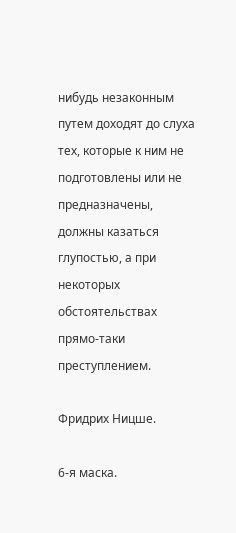нибудь незаконным путем доходят до слуха тех, которые к ним не подготовлены или не предназначены, должны казаться глупостью, а при некоторых обстоятельствах прямо-таки преступлением.

Фридрих Ницше.

6-я маска.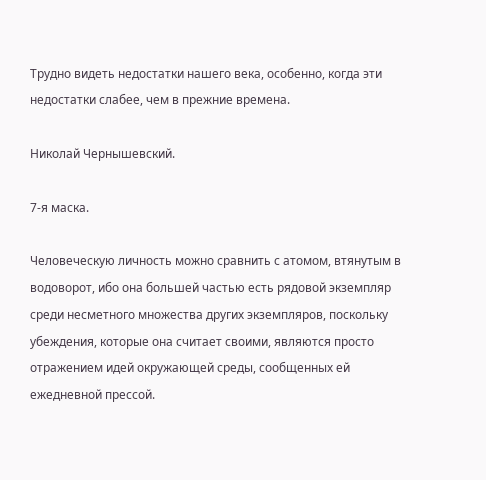Трудно видеть недостатки нашего века, особенно, когда эти недостатки слабее, чем в прежние времена.

Николай Чернышевский.

7-я маска.

Человеческую личность можно сравнить с атомом, втянутым в водоворот, ибо она большей частью есть рядовой экземпляр среди несметного множества других экземпляров, поскольку убеждения, которые она считает своими, являются просто отражением идей окружающей среды, сообщенных ей ежедневной прессой.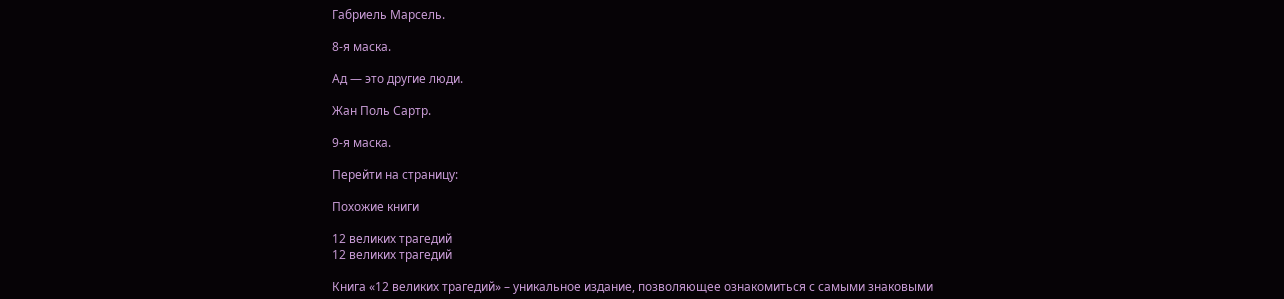Габриель Марсель.

8-я маска.

Ад — это другие люди.

Жан Поль Сартр.

9-я маска.

Перейти на страницу:

Похожие книги

12 великих трагедий
12 великих трагедий

Книга «12 великих трагедий» – уникальное издание, позволяющее ознакомиться с самыми знаковыми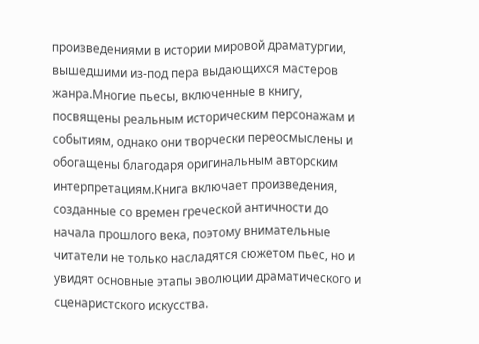произведениями в истории мировой драматургии, вышедшими из-под пера выдающихся мастеров жанра.Многие пьесы, включенные в книгу, посвящены реальным историческим персонажам и событиям, однако они творчески переосмыслены и обогащены благодаря оригинальным авторским интерпретациям.Книга включает произведения, созданные со времен греческой античности до начала прошлого века, поэтому внимательные читатели не только насладятся сюжетом пьес, но и увидят основные этапы эволюции драматического и сценаристского искусства.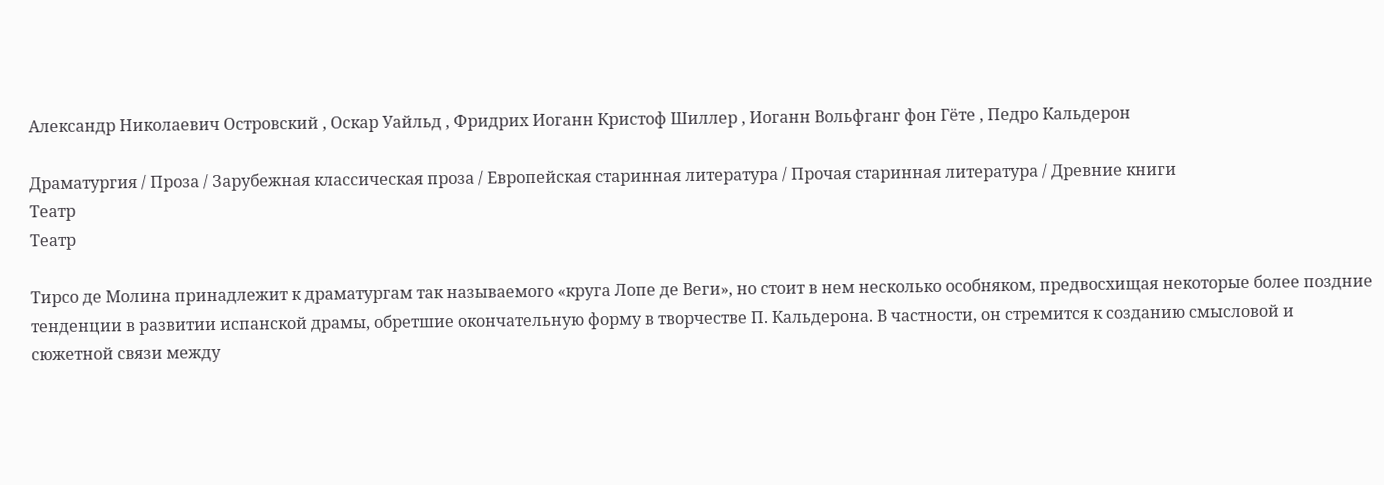Александр Николаевич Островский , Оскар Уайльд , Фридрих Иоганн Кристоф Шиллер , Иоганн Вольфганг фон Гёте , Педро Кальдерон

Драматургия / Проза / Зарубежная классическая проза / Европейская старинная литература / Прочая старинная литература / Древние книги
Театр
Театр

Тирсо де Молина принадлежит к драматургам так называемого «круга Лопе де Веги», но стоит в нем несколько особняком, предвосхищая некоторые более поздние тенденции в развитии испанской драмы, обретшие окончательную форму в творчестве П. Кальдерона. В частности, он стремится к созданию смысловой и сюжетной связи между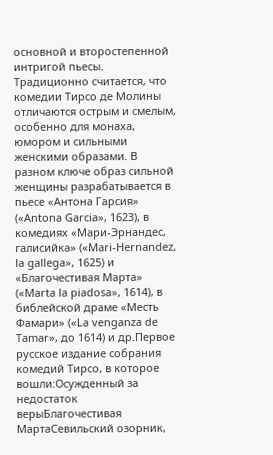основной и второстепенной интригой пьесы. Традиционно считается, что комедии Тирсо де Молины отличаются острым и смелым, особенно для монаха, юмором и сильными женскими образами. В разном ключе образ сильной женщины разрабатывается в пьесе «Антона Гарсия» («Antona Garcia», 1623), в комедиях «Мари-Эрнандес, галисийка» («Mari-Hernandez, la gallega», 1625) и «Благочестивая Марта» («Marta la piadosa», 1614), в библейской драме «Месть Фамари» («La venganza de Tamar», до 1614) и др.Первое русское издание собрания комедий Тирсо, в которое вошли:Осужденный за недостаток верыБлагочестивая МартаСевильский озорник,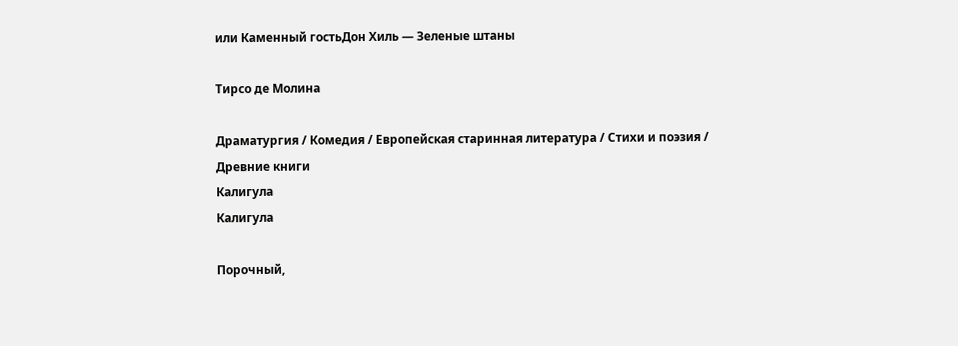или Каменный гостьДон Хиль — Зеленые штаны

Тирсо де Молина

Драматургия / Комедия / Европейская старинная литература / Стихи и поэзия / Древние книги
Калигула
Калигула

Порочный,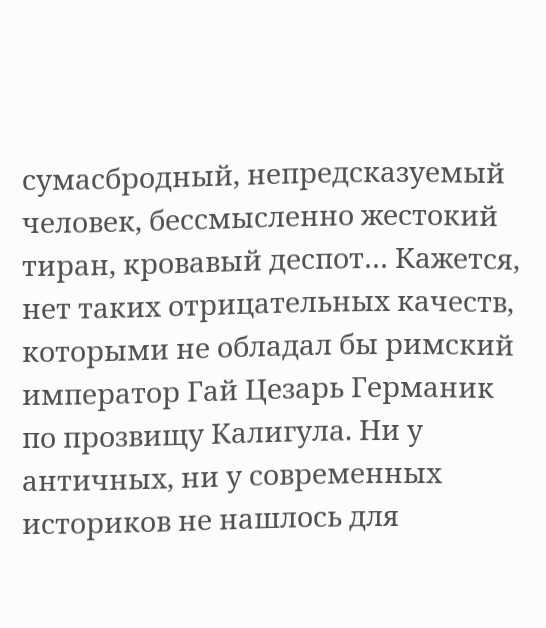сумасбродный, непредсказуемый человек, бессмысленно жестокий тиран, кровавый деспот… Кажется, нет таких отрицательных качеств, которыми не обладал бы римский император Гай Цезарь Германик по прозвищу Калигула. Ни у античных, ни у современных историков не нашлось для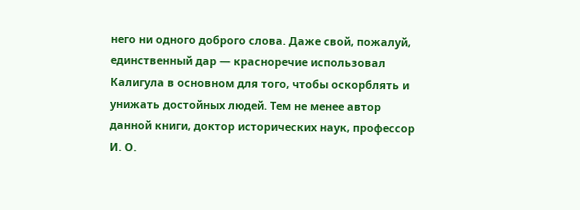него ни одного доброго слова. Даже свой, пожалуй, единственный дар — красноречие использовал Калигула в основном для того, чтобы оскорблять и унижать достойных людей. Тем не менее автор данной книги, доктор исторических наук, профессор И. О.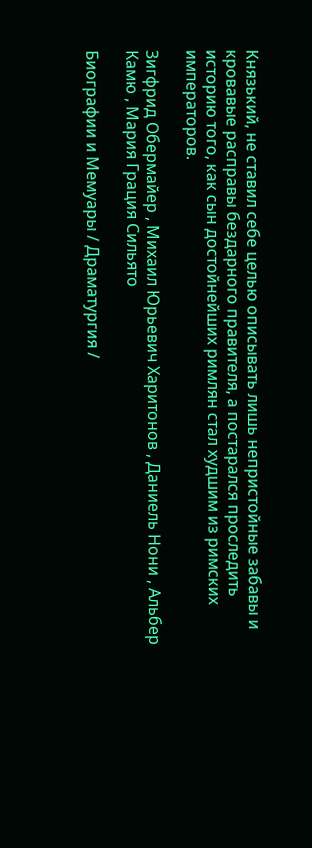Князький, не ставил себе целью описывать лишь непристойные забавы и кровавые расправы бездарного правителя, а постарался проследить историю того, как сын достойнейших римлян стал худшим из римских императоров.

Зигфрид Обермайер , Михаил Юрьевич Харитонов , Даниель Нони , Альбер Камю , Мария Грация Сильято

Биографии и Мемуары / Драматургия /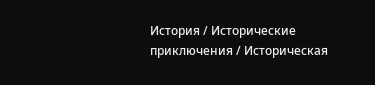История / Исторические приключения / Историческая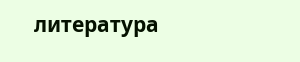литература